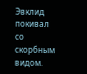Эвклид покивал со скорбным видом.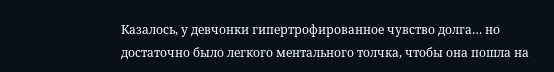Казалось, у девчонки гипертрофированное чувство долга… но достаточно было легкого ментального толчка, чтобы она пошла на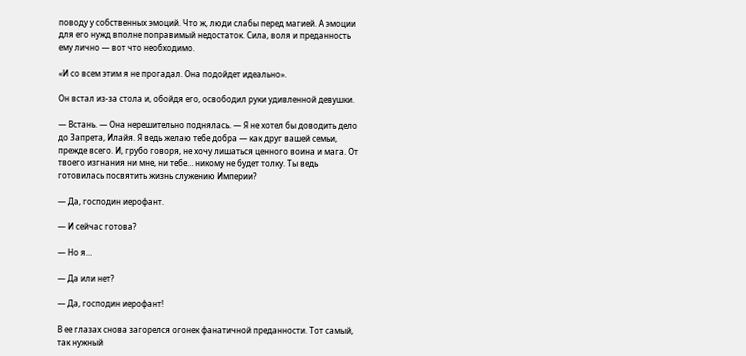поводу у собственных эмоций. Что ж, люди слабы перед магией. А эмоции для его нужд вполне поправимый недостаток. Сила, воля и преданность ему лично — вот что необходимо.

«И со всем этим я не прогадал. Она подойдет идеально».

Он встал из-за стола и, обойдя его, освободил руки удивленной девушки.

— Встань. — Она нерешительно поднялась. — Я не хотел бы доводить дело до Запрета, Илайя. Я ведь желаю тебе добра — как друг вашей семьи, прежде всего. И, грубо говоря, не хочу лишаться ценного воина и мага. От твоего изгнания ни мне, ни тебе… никому не будет толку. Ты ведь готовилась посвятить жизнь служению Империи?

— Да, господин иерофант.

— И сейчас готова?

— Но я…

— Да или нет?

— Да, господин иерофант!

В ее глазах снова загорелся огонек фанатичной преданности. Тот самый, так нужный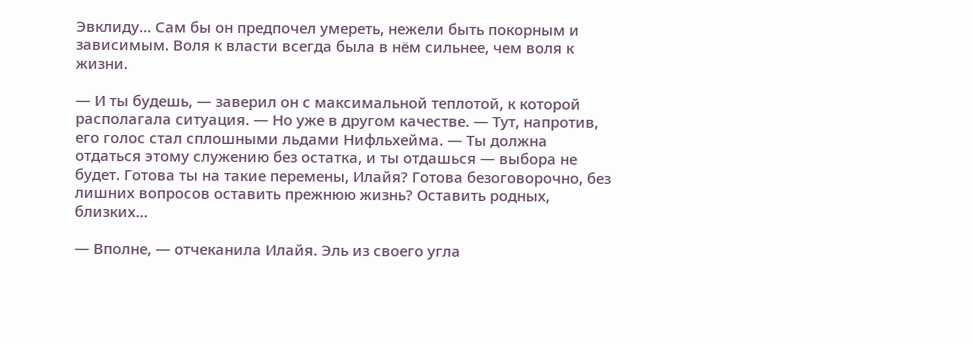Эвклиду… Сам бы он предпочел умереть, нежели быть покорным и зависимым. Воля к власти всегда была в нём сильнее, чем воля к жизни.

— И ты будешь, — заверил он с максимальной теплотой, к которой располагала ситуация. — Но уже в другом качестве. — Тут, напротив, его голос стал сплошными льдами Нифльхейма. — Ты должна отдаться этому служению без остатка, и ты отдашься — выбора не будет. Готова ты на такие перемены, Илайя? Готова безоговорочно, без лишних вопросов оставить прежнюю жизнь? Оставить родных, близких…

— Вполне, — отчеканила Илайя. Эль из своего угла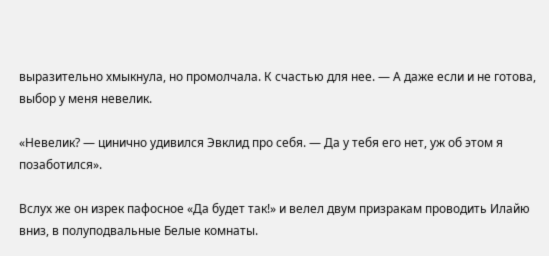выразительно хмыкнула, но промолчала. К счастью для нее. — А даже если и не готова, выбор у меня невелик.

«Невелик? — цинично удивился Эвклид про себя. — Да у тебя его нет, уж об этом я позаботился».

Вслух же он изрек пафосное «Да будет так!» и велел двум призракам проводить Илайю вниз, в полуподвальные Белые комнаты.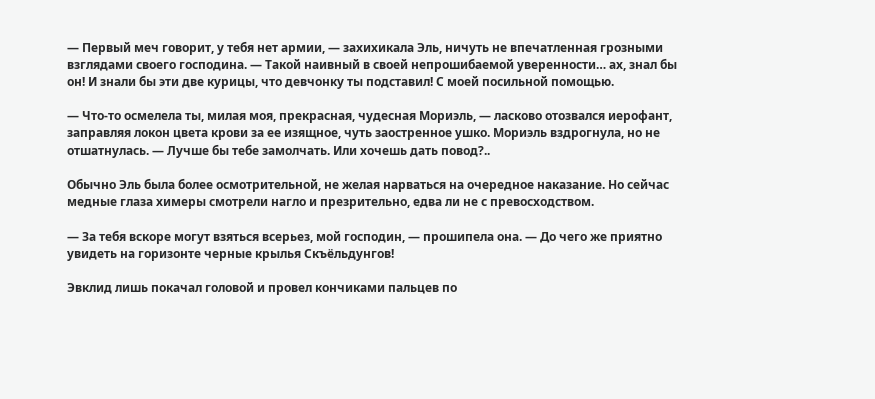— Первый меч говорит, у тебя нет армии, — захихикала Эль, ничуть не впечатленная грозными взглядами своего господина. — Такой наивный в своей непрошибаемой уверенности… ах, знал бы он! И знали бы эти две курицы, что девчонку ты подставил! С моей посильной помощью.

— Что-то осмелела ты, милая моя, прекрасная, чудесная Мориэль, — ласково отозвался иерофант, заправляя локон цвета крови за ее изящное, чуть заостренное ушко. Мориэль вздрогнула, но не отшатнулась. — Лучше бы тебе замолчать. Или хочешь дать повод?..

Обычно Эль была более осмотрительной, не желая нарваться на очередное наказание. Но сейчас медные глаза химеры смотрели нагло и презрительно, едва ли не с превосходством.

— За тебя вскоре могут взяться всерьез, мой господин, — прошипела она. — До чего же приятно увидеть на горизонте черные крылья Скъёльдунгов!

Эвклид лишь покачал головой и провел кончиками пальцев по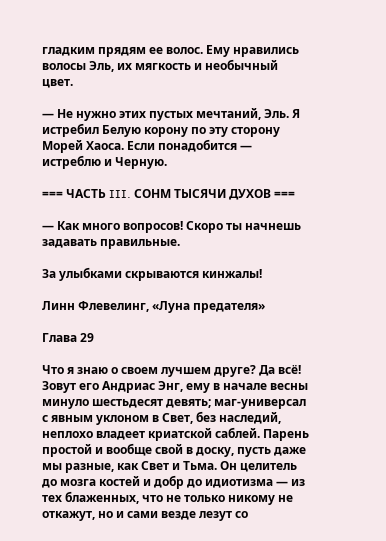гладким прядям ее волос. Ему нравились волосы Эль, их мягкость и необычный цвет.

— Не нужно этих пустых мечтаний, Эль. Я истребил Белую корону по эту сторону Морей Хаоса. Если понадобится — истреблю и Черную.

=== ЧАСТЬ III. СОНМ ТЫСЯЧИ ДУХОВ ===

— Как много вопросов! Скоро ты начнешь задавать правильные.

За улыбками скрываются кинжалы!

Линн Флевелинг, «Луна предателя»

Глава 29

Что я знаю о своем лучшем друге? Да всё! Зовут его Андриас Энг, ему в начале весны минуло шестьдесят девять; маг-универсал с явным уклоном в Свет, без наследий, неплохо владеет криатской саблей. Парень простой и вообще свой в доску, пусть даже мы разные, как Свет и Тьма. Он целитель до мозга костей и добр до идиотизма — из тех блаженных, что не только никому не откажут, но и сами везде лезут со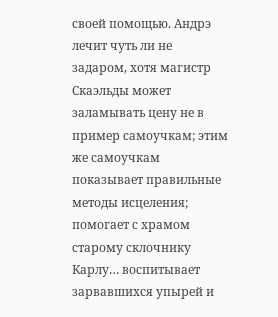своей помощью. Андрэ лечит чуть ли не задаром, хотя магистр Скаэльды может заламывать цену не в пример самоучкам; этим же самоучкам показывает правильные методы исцеления; помогает с храмом старому склочнику Карлу… воспитывает зарвавшихся упырей и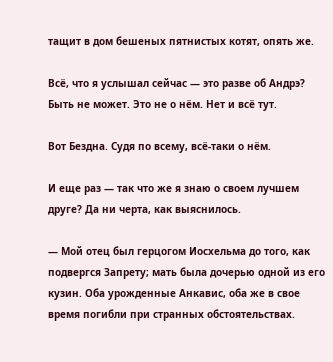тащит в дом бешеных пятнистых котят, опять же.

Всё, что я услышал сейчас — это разве об Андрэ? Быть не может. Это не о нём. Нет и всё тут.

Вот Бездна. Судя по всему, всё-таки о нём.

И еще раз — так что же я знаю о своем лучшем друге? Да ни черта, как выяснилось.

— Мой отец был герцогом Иосхельма до того, как подвергся Запрету; мать была дочерью одной из его кузин. Оба урожденные Анкавис, оба же в свое время погибли при странных обстоятельствах.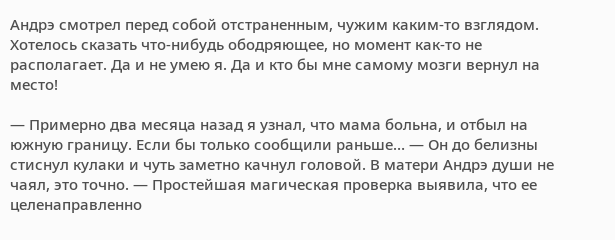Андрэ смотрел перед собой отстраненным, чужим каким-то взглядом. Хотелось сказать что-нибудь ободряющее, но момент как-то не располагает. Да и не умею я. Да и кто бы мне самому мозги вернул на место!

— Примерно два месяца назад я узнал, что мама больна, и отбыл на южную границу. Если бы только сообщили раньше… — Он до белизны стиснул кулаки и чуть заметно качнул головой. В матери Андрэ души не чаял, это точно. — Простейшая магическая проверка выявила, что ее целенаправленно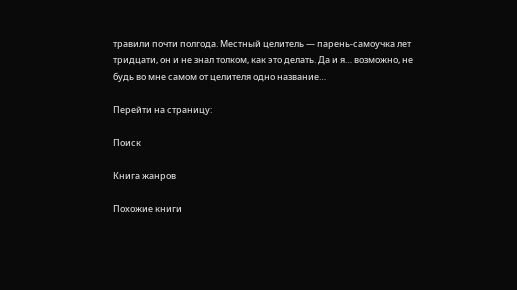травили почти полгода. Местный целитель — парень-самоучка лет тридцати, он и не знал толком, как это делать. Да и я… возможно, не будь во мне самом от целителя одно название…

Перейти на страницу:

Поиск

Книга жанров

Похожие книги